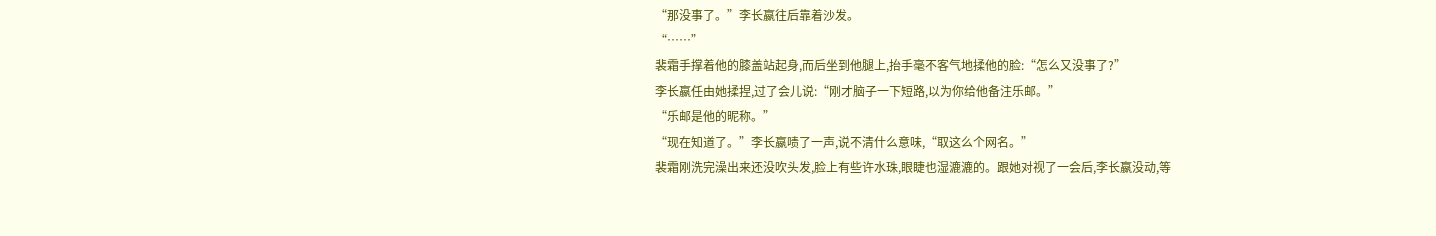“那没事了。”李长嬴往后靠着沙发。
“……”
裴霜手撑着他的膝盖站起身,而后坐到他腿上,抬手毫不客气地揉他的脸:“怎么又没事了?”
李长嬴任由她揉捏,过了会儿说:“刚才脑子一下短路,以为你给他备注乐邮。”
“乐邮是他的昵称。”
“现在知道了。”李长嬴啧了一声,说不清什么意味,“取这么个网名。”
裴霜刚洗完澡出来还没吹头发,脸上有些许水珠,眼睫也湿漉漉的。跟她对视了一会后,李长嬴没动,等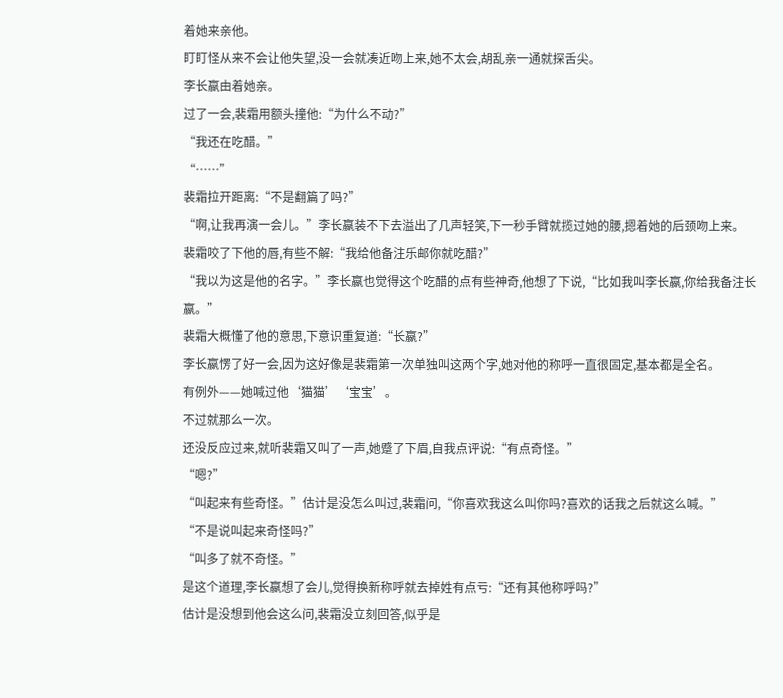着她来亲他。
盯盯怪从来不会让他失望,没一会就凑近吻上来,她不太会,胡乱亲一通就探舌尖。
李长嬴由着她亲。
过了一会,裴霜用额头撞他:“为什么不动?”
“我还在吃醋。”
“……”
裴霜拉开距离:“不是翻篇了吗?”
“啊,让我再演一会儿。”李长嬴装不下去溢出了几声轻笑,下一秒手臂就揽过她的腰,摁着她的后颈吻上来。
裴霜咬了下他的唇,有些不解:“我给他备注乐邮你就吃醋?”
“我以为这是他的名字。”李长嬴也觉得这个吃醋的点有些神奇,他想了下说,“比如我叫李长嬴,你给我备注长嬴。”
裴霜大概懂了他的意思,下意识重复道:“长嬴?”
李长嬴愣了好一会,因为这好像是裴霜第一次单独叫这两个字,她对他的称呼一直很固定,基本都是全名。
有例外——她喊过他‘猫猫’‘宝宝’。
不过就那么一次。
还没反应过来,就听裴霜又叫了一声,她蹙了下眉,自我点评说:“有点奇怪。”
“嗯?”
“叫起来有些奇怪。”估计是没怎么叫过,裴霜问,“你喜欢我这么叫你吗?喜欢的话我之后就这么喊。”
“不是说叫起来奇怪吗?”
“叫多了就不奇怪。”
是这个道理,李长嬴想了会儿,觉得换新称呼就去掉姓有点亏:“还有其他称呼吗?”
估计是没想到他会这么问,裴霜没立刻回答,似乎是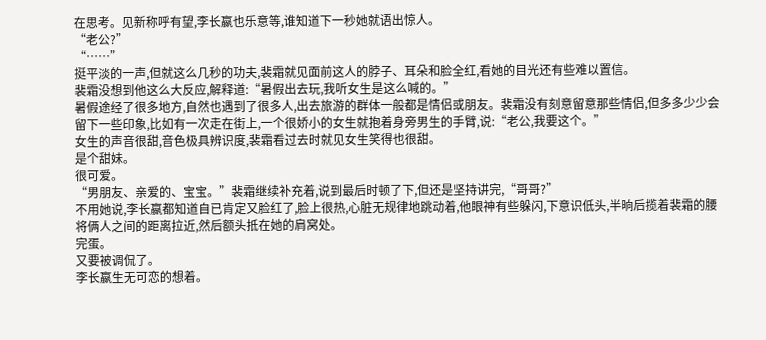在思考。见新称呼有望,李长嬴也乐意等,谁知道下一秒她就语出惊人。
“老公?”
“……”
挺平淡的一声,但就这么几秒的功夫,裴霜就见面前这人的脖子、耳朵和脸全红,看她的目光还有些难以置信。
裴霜没想到他这么大反应,解释道:“暑假出去玩,我听女生是这么喊的。”
暑假途经了很多地方,自然也遇到了很多人,出去旅游的群体一般都是情侣或朋友。裴霜没有刻意留意那些情侣,但多多少少会留下一些印象,比如有一次走在街上,一个很娇小的女生就抱着身旁男生的手臂,说:“老公,我要这个。”
女生的声音很甜,音色极具辨识度,裴霜看过去时就见女生笑得也很甜。
是个甜妹。
很可爱。
“男朋友、亲爱的、宝宝。”裴霜继续补充着,说到最后时顿了下,但还是坚持讲完,“哥哥?”
不用她说,李长嬴都知道自已肯定又脸红了,脸上很热,心脏无规律地跳动着,他眼神有些躲闪,下意识低头,半晌后揽着裴霜的腰将俩人之间的距离拉近,然后额头抵在她的肩窝处。
完蛋。
又要被调侃了。
李长嬴生无可恋的想着。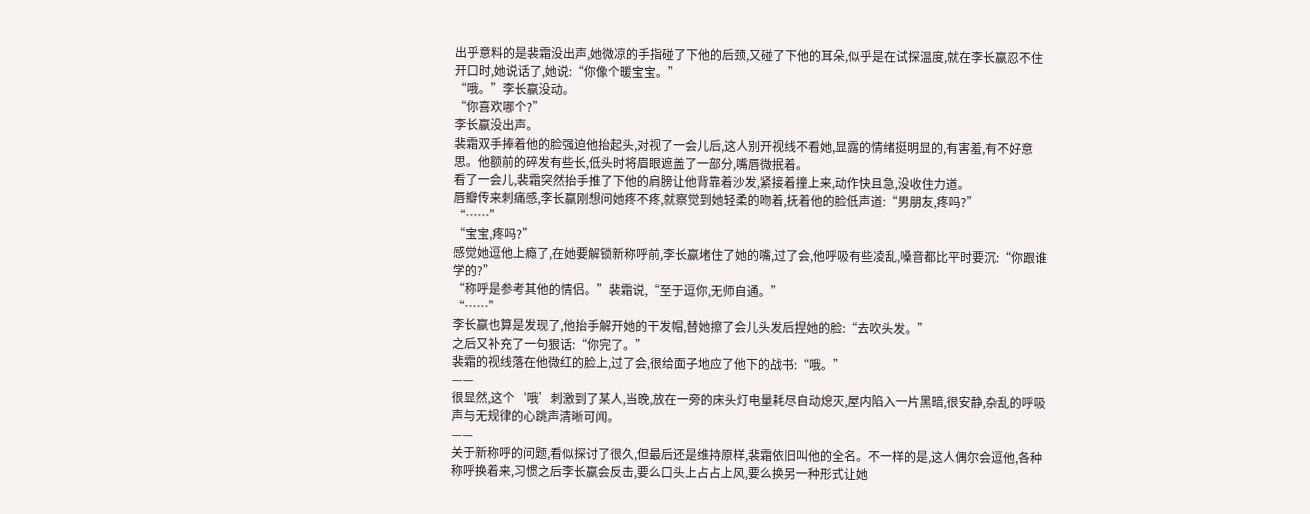出乎意料的是裴霜没出声,她微凉的手指碰了下他的后颈,又碰了下他的耳朵,似乎是在试探温度,就在李长嬴忍不住开口时,她说话了,她说:“你像个暖宝宝。”
“哦。”李长嬴没动。
“你喜欢哪个?”
李长嬴没出声。
裴霜双手捧着他的脸强迫他抬起头,对视了一会儿后,这人别开视线不看她,显露的情绪挺明显的,有害羞,有不好意思。他额前的碎发有些长,低头时将眉眼遮盖了一部分,嘴唇微抿着。
看了一会儿,裴霜突然抬手推了下他的肩膀让他背靠着沙发,紧接着撞上来,动作快且急,没收住力道。
唇瓣传来刺痛感,李长嬴刚想问她疼不疼,就察觉到她轻柔的吻着,抚着他的脸低声道:“男朋友,疼吗?”
“……”
“宝宝,疼吗?”
感觉她逗他上瘾了,在她要解锁新称呼前,李长嬴堵住了她的嘴,过了会,他呼吸有些凌乱,嗓音都比平时要沉:“你跟谁学的?”
“称呼是参考其他的情侣。”裴霜说,“至于逗你,无师自通。”
“……”
李长嬴也算是发现了,他抬手解开她的干发帽,替她擦了会儿头发后捏她的脸:“去吹头发。”
之后又补充了一句狠话:“你完了。”
裴霜的视线落在他微红的脸上,过了会,很给面子地应了他下的战书:“哦。”
——
很显然,这个‘哦’刺激到了某人,当晚,放在一旁的床头灯电量耗尽自动熄灭,屋内陷入一片黑暗,很安静,杂乱的呼吸声与无规律的心跳声清晰可闻。
——
关于新称呼的问题,看似探讨了很久,但最后还是维持原样,裴霜依旧叫他的全名。不一样的是,这人偶尔会逗他,各种称呼换着来,习惯之后李长嬴会反击,要么口头上占占上风,要么换另一种形式让她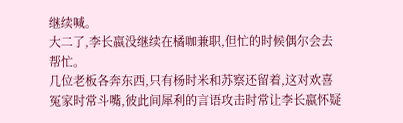继续喊。
大二了,李长嬴没继续在橘咖兼职,但忙的时候偶尔会去帮忙。
几位老板各奔东西,只有杨时米和苏察还留着,这对欢喜冤家时常斗嘴,彼此间犀利的言语攻击时常让李长嬴怀疑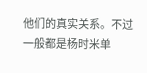他们的真实关系。不过一般都是杨时米单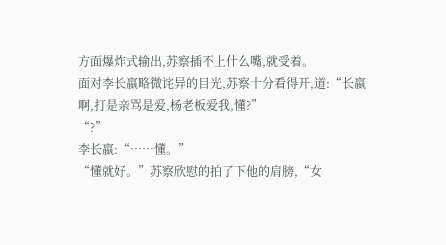方面爆炸式输出,苏察插不上什么嘴,就受着。
面对李长嬴略微诧异的目光,苏察十分看得开,道:“长嬴啊,打是亲骂是爱,杨老板爱我,懂?”
“?”
李长嬴:“……懂。”
“懂就好。”苏察欣慰的拍了下他的肩膀,“女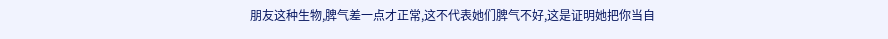朋友这种生物,脾气差一点才正常,这不代表她们脾气不好,这是证明她把你当自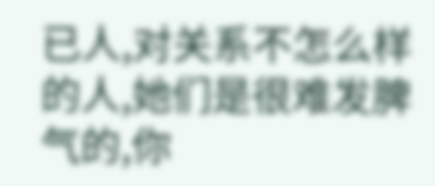已人,对关系不怎么样的人,她们是很难发脾气的,你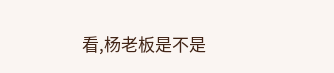看,杨老板是不是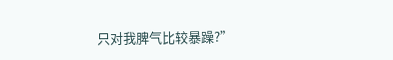只对我脾气比较暴躁?”